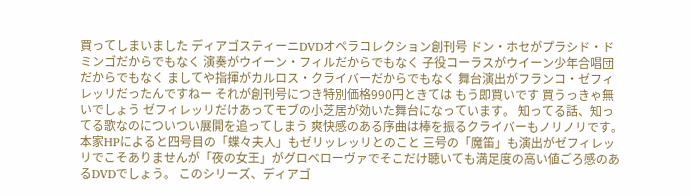買ってしまいました ディアゴスティーニDVDオペラコレクション創刊号 ドン・ホセがプラシド・ドミンゴだからでもなく 演奏がウイーン・フィルだからでもなく 子役コーラスがウイーン少年合唱団だからでもなく ましてや指揮がカルロス・クライバーだからでもなく 舞台演出がフランコ・ゼフィレッリだったんですねー それが創刊号につき特別価格990円ときては もう即買いです 買うっきゃ無いでしょう ゼフィレッリだけあってモブの小芝居が効いた舞台になっています。 知ってる話、知ってる歌なのについつい展開を追ってしまう 爽快感のある序曲は棒を振るクライバーもノリノリです。 本家HPによると四号目の「蝶々夫人」もゼリッレッリとのこと 三号の「魔笛」も演出がゼフィレッリでこそありませんが「夜の女王」がグロベローヴァでそこだけ聴いても満足度の高い値ごろ感のあるDVDでしょう。 このシリーズ、ディアゴ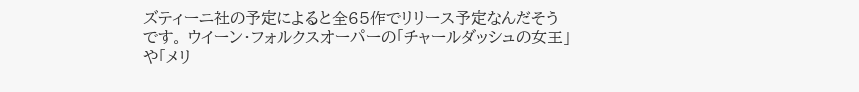ズティーニ社の予定によると全65作でリリース予定なんだそうです。 ウイーン・フォルクスオーパーの「チャールダッシュの女王」や「メリ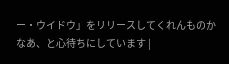ー・ウイドウ」をリリースしてくれんものかなあ、と心待ちにしています |